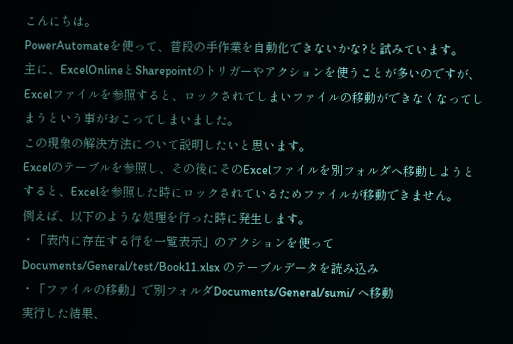こんにちは。
PowerAutomateを使って、普段の手作業を自動化できないかな?と試みています。
主に、ExcelOnlineとSharepointのトリガーやアクションを使うことが多いのですが、Excelファイルを参照すると、ロックされてしまいファイルの移動ができなくなってしまうという事がおこってしまいました。
この現象の解決方法について説明したいと思います。
Excelのテーブルを参照し、その後にそのExcelファイルを別フォルダへ移動しようとすると、Excelを参照した時にロックされているためファイルが移動できません。
例えば、以下のような処理を行った時に発生します。
・「表内に存在する行を一覧表示」のアクションを使って
Documents/General/test/Book11.xlsx のテーブルデータを読み込み
・「ファイルの移動」で別フォルダDocuments/General/sumi/ へ移動
実行した結果、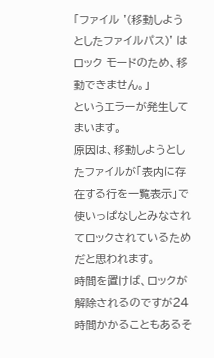「ファイル '(移動しようとしたファイルパス)' はロック モードのため、移動できません。」
というエラーが発生してまいます。
原因は、移動しようとしたファイルが「表内に存在する行を一覧表示」で使いっぱなしとみなされてロックされているためだと思われます。
時間を置けば、ロックが解除されるのですが24時間かかることもあるそ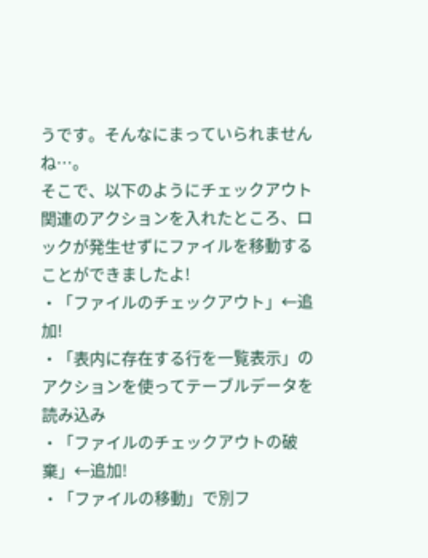うです。そんなにまっていられませんね…。
そこで、以下のようにチェックアウト関連のアクションを入れたところ、ロックが発生せずにファイルを移動することができましたよ!
・「ファイルのチェックアウト」←追加!
・「表内に存在する行を一覧表示」のアクションを使ってテーブルデータを読み込み
・「ファイルのチェックアウトの破棄」←追加!
・「ファイルの移動」で別フ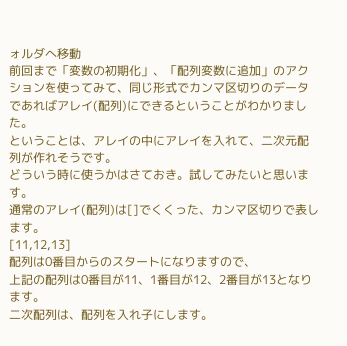ォルダへ移動
前回まで「変数の初期化」、「配列変数に追加」のアクションを使ってみて、同じ形式でカンマ区切りのデータであればアレイ(配列)にできるということがわかりました。
ということは、アレイの中にアレイを入れて、二次元配列が作れそうです。
どういう時に使うかはさておき。試してみたいと思います。
通常のアレイ(配列)は[]でくくった、カンマ区切りで表します。
[11,12,13]
配列は0番目からのスタートになりますので、
上記の配列は0番目が11、1番目が12、2番目が13となります。
二次配列は、配列を入れ子にします。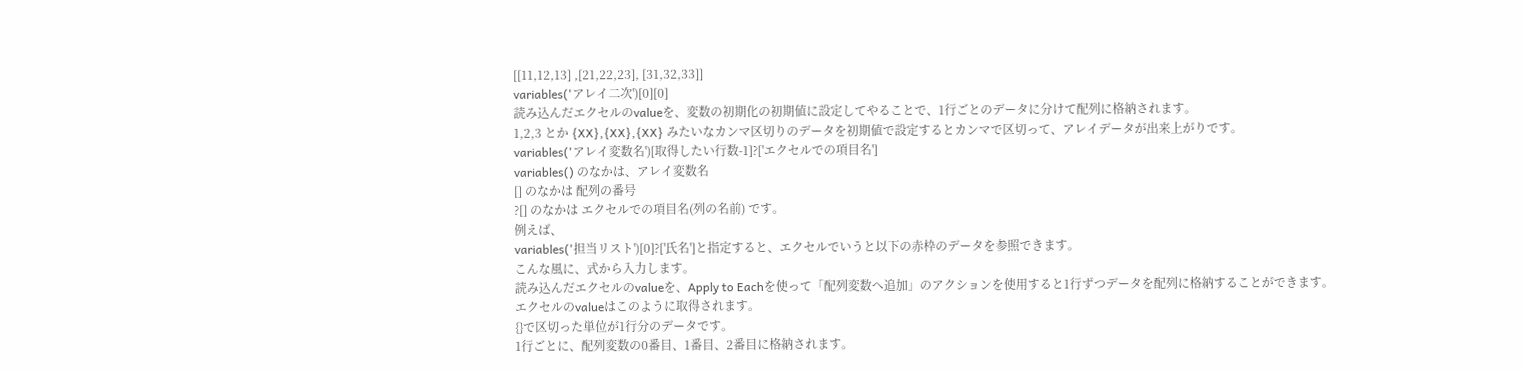[[11,12,13] ,[21,22,23], [31,32,33]]
variables('アレイ二次')[0][0]
読み込んだエクセルのvalueを、変数の初期化の初期値に設定してやることで、1行ごとのデータに分けて配列に格納されます。
1,2,3 とか {XX},{XX},{XX} みたいなカンマ区切りのデータを初期値で設定するとカンマで区切って、アレイデータが出来上がりです。
variables('アレイ変数名')[取得したい行数-1]?['エクセルでの項目名']
variables() のなかは、アレイ変数名
[] のなかは 配列の番号
?[] のなかは エクセルでの項目名(列の名前) です。
例えば、
variables('担当リスト')[0]?['氏名']と指定すると、エクセルでいうと以下の赤枠のデータを参照できます。
こんな風に、式から入力します。
読み込んだエクセルのvalueを、Apply to Eachを使って「配列変数へ追加」のアクションを使用すると1行ずつデータを配列に格納することができます。
エクセルのvalueはこのように取得されます。
{}で区切った単位が1行分のデータです。
1行ごとに、配列変数の0番目、1番目、2番目に格納されます。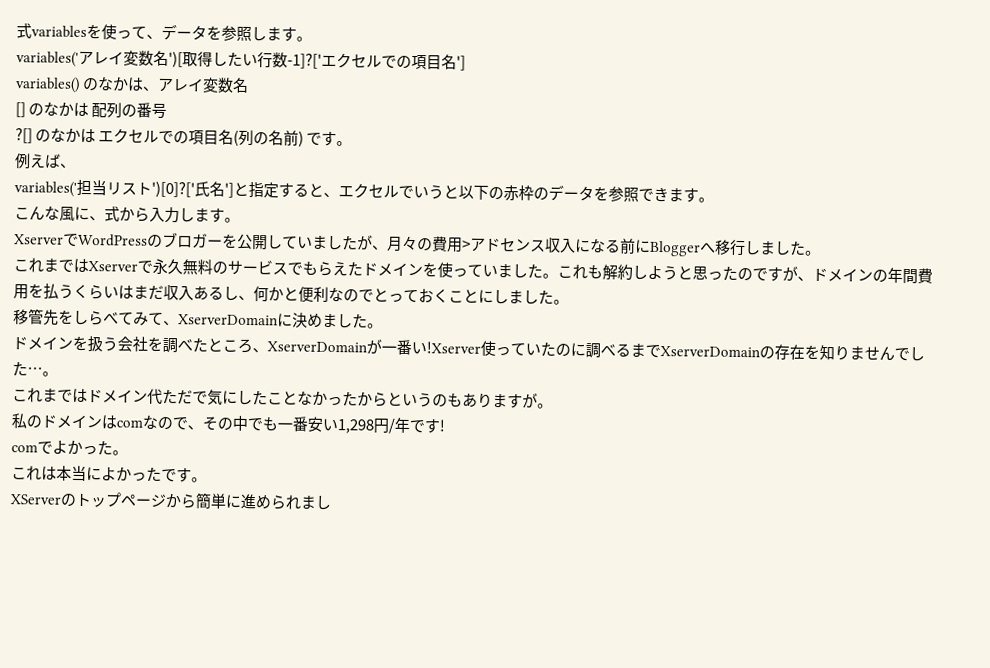式variablesを使って、データを参照します。
variables('アレイ変数名')[取得したい行数-1]?['エクセルでの項目名']
variables() のなかは、アレイ変数名
[] のなかは 配列の番号
?[] のなかは エクセルでの項目名(列の名前) です。
例えば、
variables('担当リスト')[0]?['氏名']と指定すると、エクセルでいうと以下の赤枠のデータを参照できます。
こんな風に、式から入力します。
XserverでWordPressのブロガーを公開していましたが、月々の費用>アドセンス収入になる前にBloggerへ移行しました。
これまではXserverで永久無料のサービスでもらえたドメインを使っていました。これも解約しようと思ったのですが、ドメインの年間費用を払うくらいはまだ収入あるし、何かと便利なのでとっておくことにしました。
移管先をしらべてみて、XserverDomainに決めました。
ドメインを扱う会社を調べたところ、XserverDomainが一番い!Xserver使っていたのに調べるまでXserverDomainの存在を知りませんでした…。
これまではドメイン代ただで気にしたことなかったからというのもありますが。
私のドメインはcomなので、その中でも一番安い1,298円/年です!
comでよかった。
これは本当によかったです。
XServerのトップページから簡単に進められまし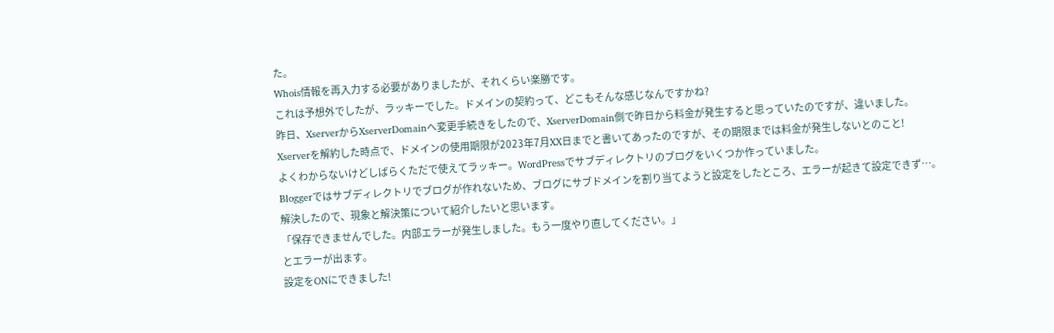た。
Whois情報を再入力する必要がありましたが、それくらい楽勝です。
これは予想外でしたが、ラッキーでした。ドメインの契約って、どこもそんな感じなんですかね?
昨日、XserverからXserverDomainへ変更手続きをしたので、XserverDomain側で昨日から料金が発生すると思っていたのですが、違いました。
Xserverを解約した時点で、ドメインの使用期限が2023年7月XX日までと書いてあったのですが、その期限までは料金が発生しないとのこと!
よくわからないけどしばらくただで使えてラッキー。WordPressでサブディレクトリのブログをいくつか作っていました。
Bloggerではサブディレクトリでブログが作れないため、ブログにサブドメインを割り当てようと設定をしたところ、エラーが起きて設定できず…。
解決したので、現象と解決策について紹介したいと思います。
「保存できませんでした。内部エラーが発生しました。もう一度やり直してください。」
とエラーが出ます。
設定をONにできました!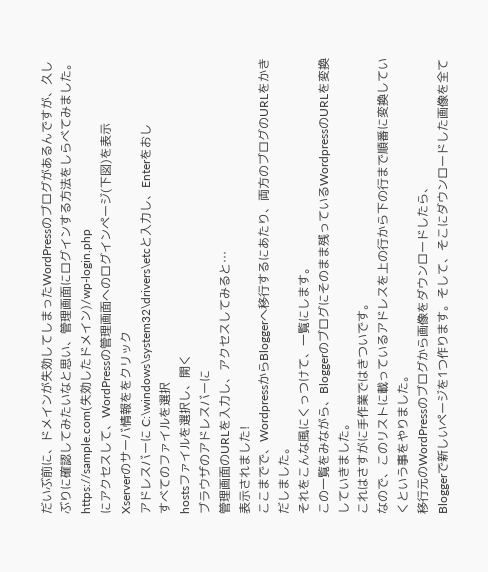だいぶ前に、ドメインが失効してしまったWordPressのブログがあるんですが、久しぶりに確認してみたいなと思い、管理画面にログインする方法をしらべてみました。
https://sample.com(失効したドメイン)/wp-login.php
にアクセスして、WordPressの管理画面へのログインページ(下図)を表示
Xserverのサーバ情報ををクリック
アドレスバーに C:\windows\system32\drivers\etcと入力し、Enterをおし
すべてのファイルを選択
hostsファイルを選択し、開く
ブラウザのアドレスバーに
管理画面のURLを入力し、アクセスしてみると…
表示されました!
ここまでで、WordpressからBloggerへ移行するにあたり、両方のブログのURLをかきだしました。
それをこんな風にくっつけて、一覧にします。
この一覧をみながら、Bloggerのブログにそのまま残っているWordpressのURLを変換していきました。
これはさすがに手作業ではきついです。
なので、このリストに載っているアドレスを上の行から下の行まで順番に変換していくという事をやりました。
移行元のWordPressのブログから画像をダウンロードしたら、
Bloggerで新しいページを1つ作ります。そして、そこにダウンロードした画像を全て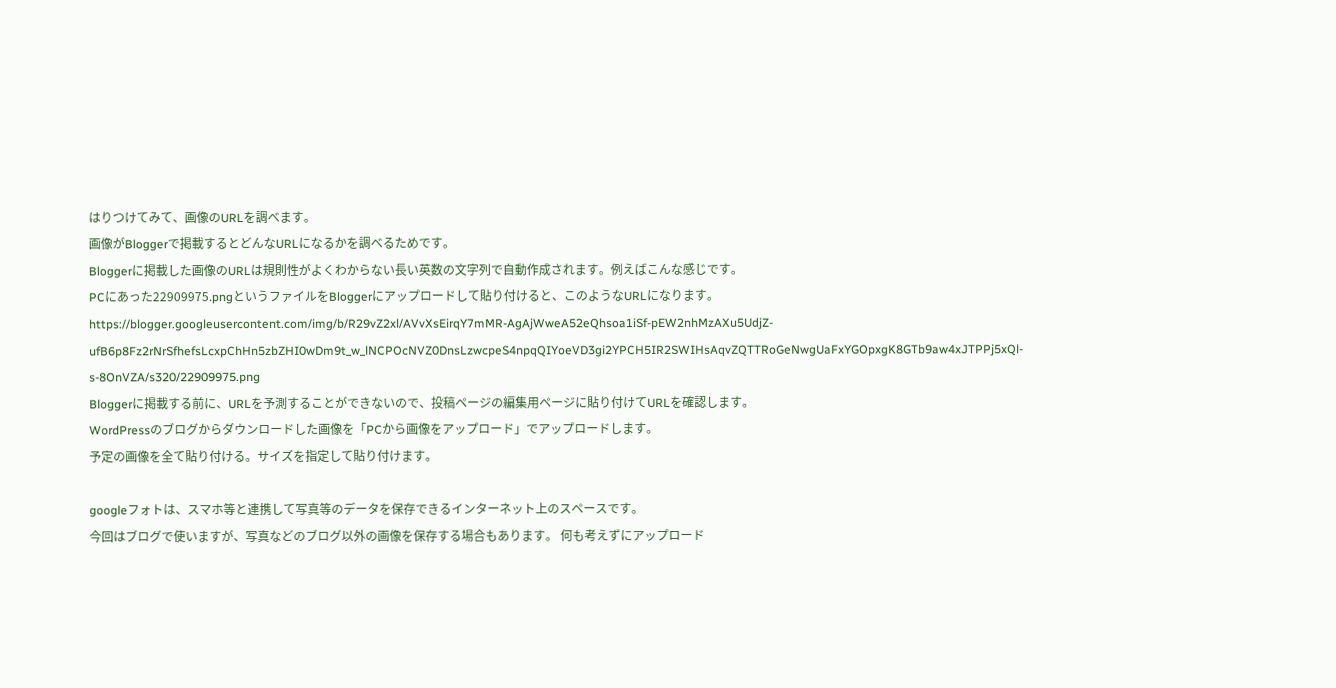はりつけてみて、画像のURLを調べます。
画像がBloggerで掲載するとどんなURLになるかを調べるためです。
Bloggerに掲載した画像のURLは規則性がよくわからない長い英数の文字列で自動作成されます。例えばこんな感じです。
PCにあった22909975.pngというファイルをBloggerにアップロードして貼り付けると、このようなURLになります。
https://blogger.googleusercontent.com/img/b/R29vZ2xl/AVvXsEirqY7mMR-AgAjWweA52eQhsoa1iSf-pEW2nhMzAXu5UdjZ-ufB6p8Fz2rNrSfhefsLcxpChHn5zbZHI0wDm9t_w_lNCPOcNVZ0DnsLzwcpeS4npqQIYoeVD3gi2YPCH5IR2SWIHsAqvZQTTRoGeNwgUaFxYGOpxgK8GTb9aw4xJTPPj5xQl-s-8OnVZA/s320/22909975.png
Bloggerに掲載する前に、URLを予測することができないので、投稿ページの編集用ページに貼り付けてURLを確認します。
WordPressのブログからダウンロードした画像を「PCから画像をアップロード」でアップロードします。
予定の画像を全て貼り付ける。サイズを指定して貼り付けます。

googleフォトは、スマホ等と連携して写真等のデータを保存できるインターネット上のスペースです。
今回はブログで使いますが、写真などのブログ以外の画像を保存する場合もあります。 何も考えずにアップロード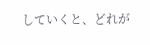していくと、どれが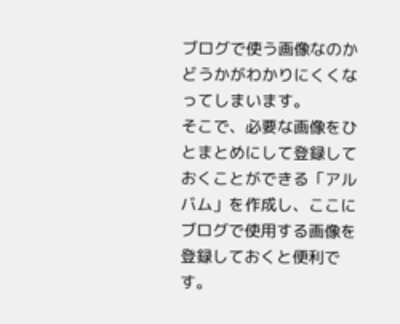ブログで使う画像なのかどうかがわかりにくくなってしまいます。
そこで、必要な画像をひとまとめにして登録しておくことができる「アルバム」を作成し、ここにブログで使用する画像を登録しておくと便利です。